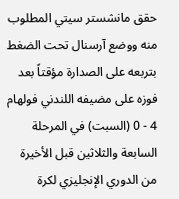حقق مانشستر سيتي المطلوب منه ووضع آرسنال تحت الضغط بتربعه على الصدارة مؤقتاً بعد فوزه على مضيفه اللندني فولهام 4 - 0 (السبت) في المرحلة السابعة والثلاثين قبل الأخيرة من الدوري الإنجليزي لكرة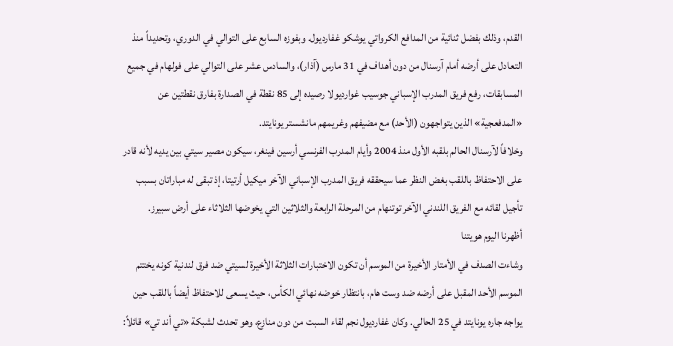القدم، وذلك بفضل ثنائية من المدافع الكرواتي يوشكو غفارديول. وبفوزه السابع على التوالي في الدوري، وتحديداً منذ التعادل على أرضه أمام آرسنال من دون أهداف في 31 مارس (آذار)، والسادس عشر على التوالي على فولهام في جميع المسابقات، رفع فريق المدرب الإسباني جوسيب غوارديولا رصيده إلى 85 نقطة في الصدارة بفارق نقطتين عن «المدفعجية» الذين يتواجهون (الأحد) مع مضيفهم وغريمهم مانشستر يونايتد.
وخلافاً لآرسنال الحالم بلقبه الأول منذ 2004 وأيام المدرب الفرنسي أرسين فينغر، سيكون مصير سيتي بين يديه لأنه قادر على الاحتفاظ باللقب بغض النظر عما سيحققه فريق المدرب الإسباني الآخر ميكيل أرتيتا، إذ تبقى له مباراتان بسبب تأجيل لقائه مع الفريق اللندني الآخر توتنهام من المرحلة الرابعة والثلاثين التي يخوضها الثلاثاء على أرض سبيرز.
أظهرنا اليوم هويتنا
وشاءت الصدف في الأمتار الأخيرة من الموسم أن تكون الاختبارات الثلاثة الأخيرة لسيتي ضد فرق لندنية كونه يختتم الموسم الأحد المقبل على أرضه ضد وست هام، بانتظار خوضه نهائي الكأس، حيث يسعى للاحتفاظ أيضاً باللقب حين يواجه جاره يونايتد في 25 الحالي. وكان غفارديول نجم لقاء السبت من دون منازع، وهو تحدث لشبكة «تي أند تي» قائلاً: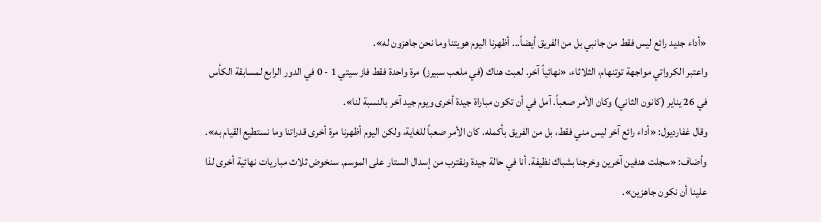«أداء جديد رائع ليس فقط من جانبي بل من الفريق أيضاً... أظهرنا اليوم هويتنا وما نحن جاهزون له».
واعتبر الكرواتي مواجهة توتنهام، الثلاثاء، «نهائياً آخر. لعبت هناك (في ملعب سبيرز) مرة واحدة فقط فاز سيتي 1 - 0 في الدور الرابع لمسابقة الكأس في 26 يناير (كانون الثاني) وكان الأمر صعباً. آمل في أن تكون مباراة جيدة أخرى ويوم جيد آخر بالنسبة لنا».
وقال غفارديول: «أداء رائع آخر ليس مني فقط، بل من الفريق بأكمله. كان الأمر صعباً للغاية، ولكن اليوم أظهرنا مرة أخرى قدراتنا وما نستطيع القيام به». وأضاف: «سجلت هدفين آخرين وخرجنا بشباك نظيفة. أنا في حالة جيدة ونقترب من إسدال الستار على الموسم. سنخوض ثلاث مباريات نهائية أخرى لذا علينا أن نكون جاهزين».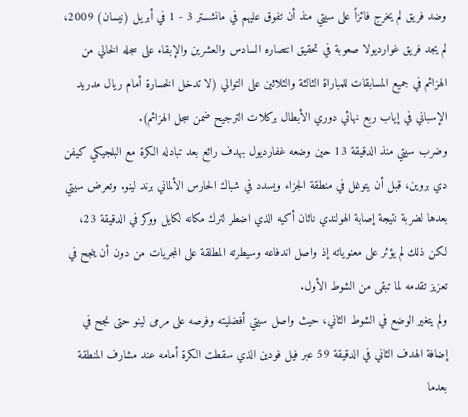وضد فريق لم يخرج فائزاً على سيتي منذ أن تفوق عليهم في مانشستر 3 - 1 في أبريل (نيسان) 2009، لم يجد فريق غوارديولا صعوبة في تحقيق انتصاره السادس والعشرين والإبقاء على سجله الخالي من الهزائم في جميع المسابقات للمباراة الثالثة والثلاثين على التوالي (لا تدخل الخسارة أمام ريال مدريد الإسباني في إياب ربع نهائي دوري الأبطال بركلات الترجيح ضمن سجل الهزائم).
وضرب سيتي منذ الدقيقة 13 حين وضعه غفارديول بهدف رائع بعد تبادله الكرة مع البلجيكي كيفن دي بروين، قبل أن يتوغل في منطقة الجزاء ويسدد في شباك الحارس الألماني برند لينو. وتعرض سيتي بعدها لضربة نتيجة إصابة الهولندي ناثان أكيه الذي اضطر لترك مكانه لكايل ووكر في الدقيقة 23، لكن ذلك لم يؤثر على معنوياته إذ واصل اندفاعه وسيطرته المطلقة على المجريات من دون أن ينجح في تعزيز تقدمه لما تبقى من الشوط الأول.
ولم يتغير الوضع في الشوط الثاني، حيث واصل سيتي أفضليته وفرصه على مرمى لينو حتى نجح في إضافة الهدف الثاني في الدقيقة 59 عبر فيل فودين الذي سقطت الكرة أمامه عند مشارف المنطقة بعدما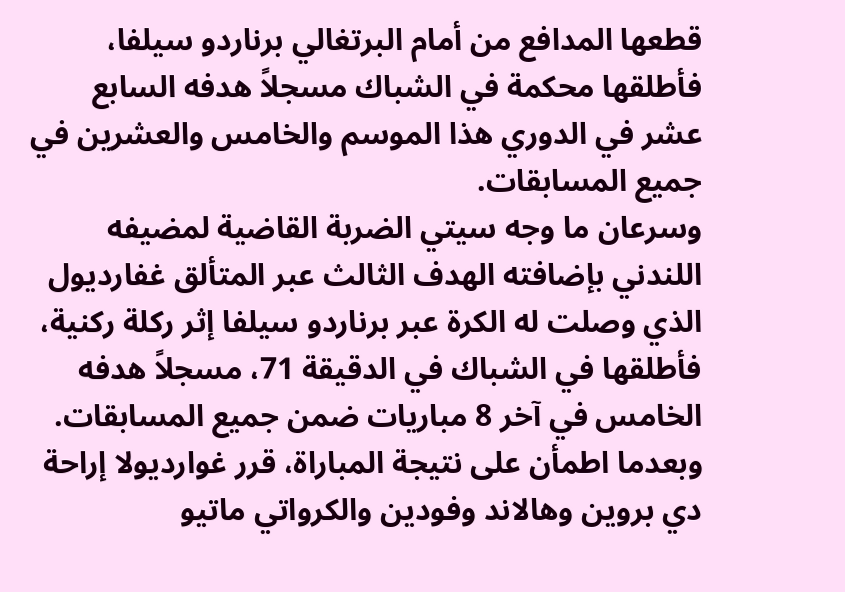قطعها المدافع من أمام البرتغالي برناردو سيلفا، فأطلقها محكمة في الشباك مسجلاً هدفه السابع عشر في الدوري هذا الموسم والخامس والعشرين في جميع المسابقات.
وسرعان ما وجه سيتي الضربة القاضية لمضيفه اللندني بإضافته الهدف الثالث عبر المتألق غفارديول الذي وصلت له الكرة عبر برناردو سيلفا إثر ركلة ركنية، فأطلقها في الشباك في الدقيقة 71، مسجلاً هدفه الخامس في آخر 8 مباريات ضمن جميع المسابقات. وبعدما اطمأن على نتيجة المباراة، قرر غوارديولا إراحة دي بروين وهالاند وفودين والكرواتي ماتيو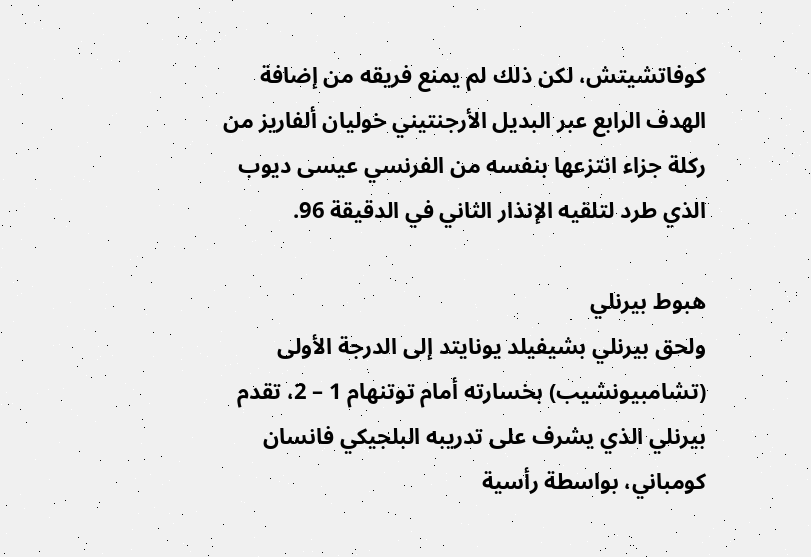كوفاتشيتش، لكن ذلك لم يمنع فريقه من إضافة الهدف الرابع عبر البديل الأرجنتيني خوليان ألفاريز من ركلة جزاء انتزعها بنفسه من الفرنسي عيسى ديوب الذي طرد لتلقيه الإنذار الثاني في الدقيقة 96.

هبوط بيرنلي
ولحق بيرنلي بشيفيلد يونايتد إلى الدرجة الأولى (تشامبيونشيب) بخسارته أمام توتنهام 1 – 2، تقدم بيرنلي الذي يشرف على تدريبه البلجيكي فانسان كومباني، بواسطة رأسية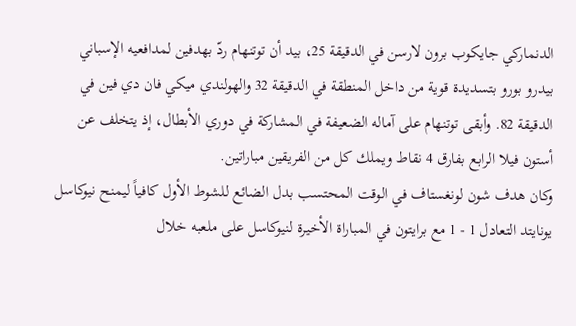الدنماركي جايكوب برون لارسن في الدقيقة 25، بيد أن توتنهام ردّ بهدفين لمدافعيه الإسباني بيدرو بورو بتسديدة قوية من داخل المنطقة في الدقيقة 32 والهولندي ميكي فان دي فين في الدقيقة 82. وأبقى توتنهام على آماله الضعيفة في المشاركة في دوري الأبطال، إذ يتخلف عن أستون فيلا الرابع بفارق 4 نقاط ويملك كل من الفريقين مباراتين.
وكان هدف شون لونغستاف في الوقت المحتسب بدل الضائع للشوط الأول كافياً ليمنح نيوكاسل يونايتد التعادل 1 - 1 مع برايتون في المباراة الأخيرة لنيوكاسل على ملعبه خلال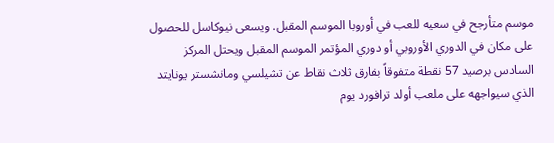موسم متأرجح في سعيه للعب في أوروبا الموسم المقبل. ويسعى نيوكاسل للحصول على مكان في الدوري الأوروبي أو دوري المؤتمر الموسم المقبل ويحتل المركز السادس برصيد 57 نقطة متفوقاً بفارق ثلاث نقاط عن تشيلسي ومانشستر يونايتد الذي سيواجهه على ملعب أولد ترافورد يوم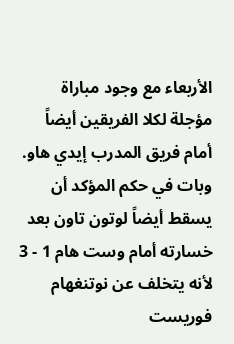الأربعاء مع وجود مباراة مؤجلة لكلا الفريقين أيضاً أمام فريق المدرب إيدي هاو.
وبات في حكم المؤكد أن يسقط أيضاً لوتون تاون بعد خسارته أمام وست هام 1 - 3 لأنه يتخلف عن نوتنغهام فوريست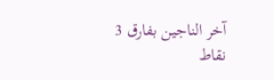آخر الناجين بفارق 3 نقاط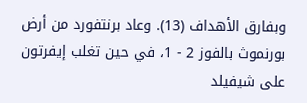وبفارق الأهداف (13). وعاد برنتفورد من أرض بورنموث بالفوز 2 - 1، في حين تغلب إيفرتون على شيفيلد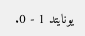يونايتد 1 - 0.